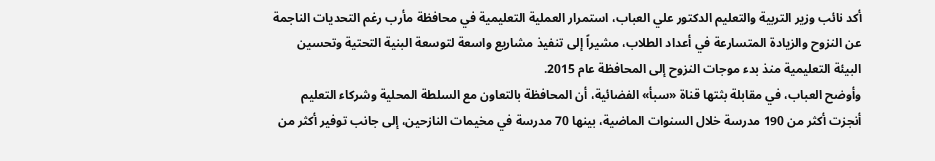أكد نائب وزير التربية والتعليم الدكتور علي العباب، استمرار العملية التعليمية في محافظة مأرب رغم التحديات الناجمة عن النزوح والزيادة المتسارعة في أعداد الطلاب، مشيراً إلى تنفيذ مشاريع واسعة لتوسعة البنية التحتية وتحسين البيئة التعليمية منذ بدء موجات النزوح إلى المحافظة عام 2015.
وأوضح العباب، في مقابلة بثتها قناة «سبأ» الفضائية، أن المحافظة بالتعاون مع السلطة المحلية وشركاء التعليم أنجزت أكثر من 190 مدرسة خلال السنوات الماضية، بينها 70 مدرسة في مخيمات النازحين، إلى جانب توفير أكثر من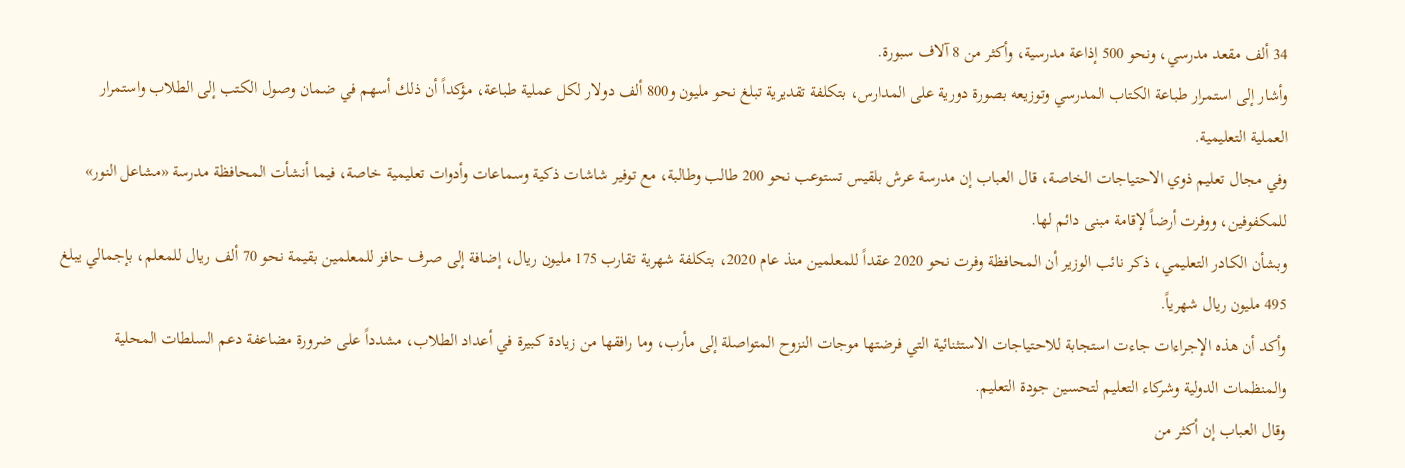34 ألف مقعد مدرسي، ونحو 500 إذاعة مدرسية، وأكثر من 8 آلاف سبورة.
وأشار إلى استمرار طباعة الكتاب المدرسي وتوزيعه بصورة دورية على المدارس، بتكلفة تقديرية تبلغ نحو مليون و800 ألف دولار لكل عملية طباعة، مؤكداً أن ذلك أسهم في ضمان وصول الكتب إلى الطلاب واستمرار العملية التعليمية.
وفي مجال تعليم ذوي الاحتياجات الخاصة، قال العباب إن مدرسة عرش بلقيس تستوعب نحو 200 طالب وطالبة، مع توفير شاشات ذكية وسماعات وأدوات تعليمية خاصة، فيما أنشأت المحافظة مدرسة «مشاعل النور» للمكفوفين، ووفرت أرضاً لإقامة مبنى دائم لها.
وبشأن الكادر التعليمي، ذكر نائب الوزير أن المحافظة وفرت نحو 2020 عقداً للمعلمين منذ عام 2020، بتكلفة شهرية تقارب 175 مليون ريال، إضافة إلى صرف حافز للمعلمين بقيمة نحو 70 ألف ريال للمعلم، بإجمالي يبلغ 495 مليون ريال شهرياً.
وأكد أن هذه الإجراءات جاءت استجابة للاحتياجات الاستثنائية التي فرضتها موجات النزوح المتواصلة إلى مأرب، وما رافقها من زيادة كبيرة في أعداد الطلاب، مشدداً على ضرورة مضاعفة دعم السلطات المحلية والمنظمات الدولية وشركاء التعليم لتحسين جودة التعليم.
وقال العباب إن أكثر من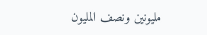مليونين ونصف المليون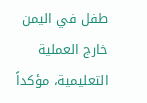طفل في اليمن خارج العملية التعليمية، مؤكداً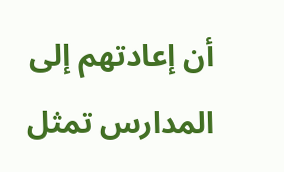أن إعادتهم إلى المدارس تمثل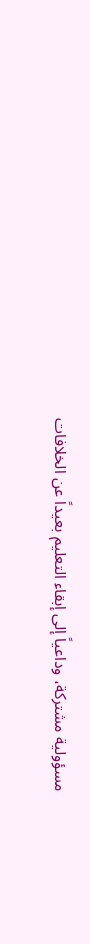مسؤولية مشتركة، وداعياً إلى إبقاء التعليم بعيداً عن الخلافات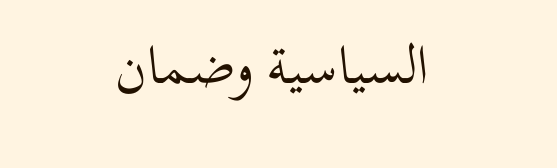السياسية وضمان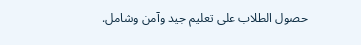حصول الطلاب على تعليم جيد وآمن وشامل.